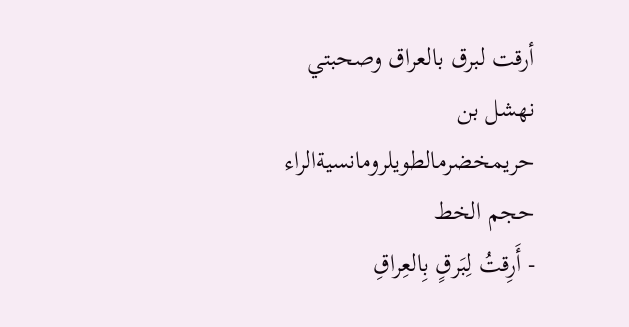أرقت لبرق بالعراق وصحبتي
نهشل بن حريمخضرمالطويلرومانسيةالراء
حجم الخط
- أَرِقتُ لِبَرقٍ بِالعِراقِ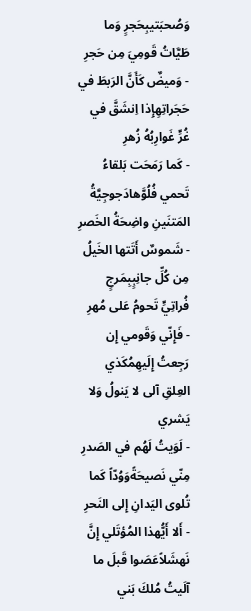وَصُحبَتيبِحَجرٍ وَما طَيَّاتُ قَومِيَ مِن حَجرِ
- وَميضٌ كَأَنَّ الرَبطَ في حَجَراتِهِإِذا اِنشَقَّ في غُرٍّ غَوارِبُهُ زُهرِ
- كَما رَمَحَت بَلقاءُ تَحمي فُلُوَّهادَجوجِيَّةُ المَتنَينِ واضِحَةُ الخَصرِ
- شَموسٌ أَتَتها الخَيلُ مِن كُلِّ جانِبٍبِمَرجٍ فُراتِيٍّ تَحومُ عَلى مُهرِ
- فَإِنّي وَقَومي إِن رَجِعتُ إِلَيهِمُكَذي العِلقِ آلى لا يَنولُ وَلا يَشري
- لَوَيتُ لَهُم في الصَدرِ مِنّي نَصيحَةًوَوُدّاً كَما تُلوى اليَدانِ إِلى النَحرِ
- أَلا أَيُّهذا المُؤتَلي إِنَّ نَهشَلاًعَصَوا قَبلَ ما آلَيتُ مُلكَ بَني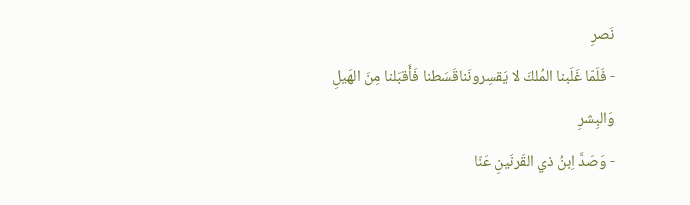نَصرِ
- فَلَمّا غَلَبنا المُلكَ لا يَقسِرونَناقَسَطنا فَأَقبَلنا مِنَ الهَيلِ وَالبِشرِ
- وَصَدَّ اِبنُ ذي القَرنَينِ عَنّا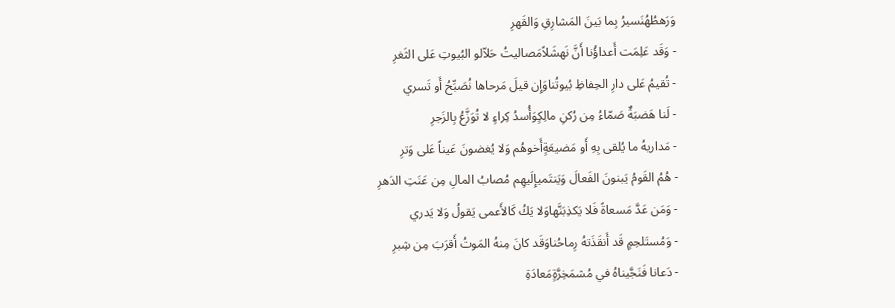وَرَهطُهُنَسيرُ بِما بَينَ المَشارِقِ وَالقَهرِ
- وَقَد عَلِمَت أَعداؤُنا أَنَّ نَهشَلاًمَصاليتُ حَلاّلو البُيوتِ عَلى الثَغرِ
- تُقيمُ عَلى دارِ الحِفاظِ بُيوتُناوَإِن قيلَ مَرحاها نُصَبِّحُ أَو تَسري
- لَنا هَضبَةٌ صَمّاءُ مِن رُكنِ مالِكٍوَأُسدُ كِراءٍ لا تُوَزَّعُ بِالزَجرِ
- مَداريهُ ما يُلقى بِهِ أَو مَضيعَةٍأَخوهُم وَلا يُغضونَ عَيناً عَلى وَترِ
- هُمُ القَومُ يَبنونَ الفَعالَ وَيَنتَميإِلَيهِم مُصابُ المالِ مِن عَنَتِ الدَهرِ
- وَمَن عَدَّ مَسعاةً فَلا يَكذِبَنَّهاوَلا يَكُ كَالأَعمى يَقولُ وَلا يَدري
- وَمُستَلحِمٍ قَد أَنقَذَتهُ رِماحُناوَقَد كانَ مِنهُ المَوتُ أَقرَبَ مِن شِبرِ
- دَعانا فَنَجَّيناهُ في مُشمَخِرَّةٍمَعادَةِ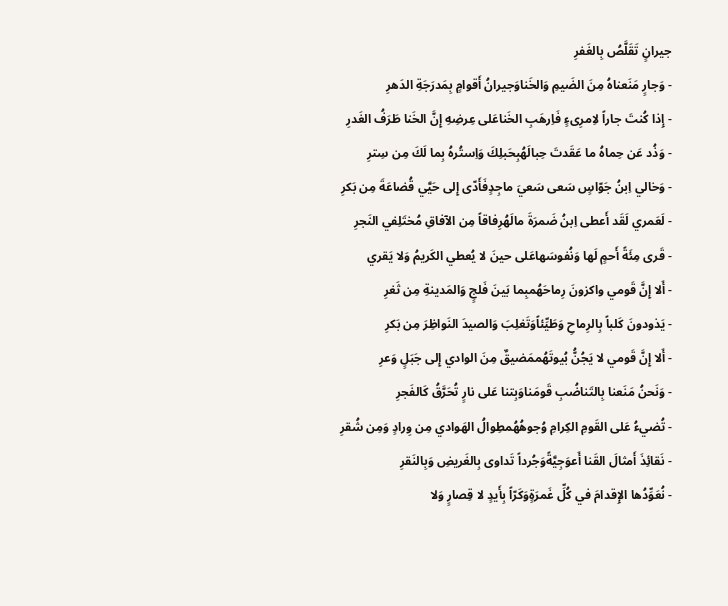جيرانٍ تَقَلَّصُ بِالغَفرِ
- وَجارٍ مَنَعناهُ مِنَ الضَيمِ وَالخَناوَجيرانُ أَقوامٍ بِمَدرَجَةِ الدَهرِ
- إِذا كُنتَ جاراً لاِمرِىءٍ فَاِرهَبِ الخَناعَلى عِرضِهِ إِنَّ الخَنا طَرَفُ الغَدرِ
- وَذُد عَن حِماهُ ما عَقَدتَ حِبالَهُبِحَبلِكَ وَاِستُرهُ بِما لَكَ مِن سِترِ
- وَخالي اِبنُ جَوّاسٍ سَعى سَعيَ ماجِدٍفَأَدّى إِلى حَيَّي قُضاعَةَ مِن بَكرِ
- لَعَمري لَقَد أَعطى اِبنُ ضَمرَةَ مالَهُرِفاقاً مِن الآفاقِ مُختَلِفي النَجرِ
- قَرى مِئَةً أَحمٍ لَها وَنُفوسَهاعَلى حينَ لا يُعطي الكَريمُ وَلا يَقري
- أَلا إِنَّ قَومي واكزونَ رِماحَهُمبِما بَينَ فَلجٍ وَالمَدينةِ مِن ثَغرِ
- يَذودونَ كَلباً بِالرِماحِ وَطَيِّئاًوَتَغلِبَ وَالصيدَ النَواظِرَ مِن بَكرِ
- أَلا إِنَّ قَومي لا يَجُنُّ بُيوتَهُممَضيقٌ مِنَ الوادي إِلى جَبَلٍ وَعرِ
- وَنَحنُ مَنَعنا بِالتَناضُبِ قَومَناوَبِتنا عَلى نارٍ تُحَرَّقُ كَالفَجرِ
- تُضيءُ عَلى القَومِ الكِرامِ وُجوهُهُمطِوالُ الهَوادي مِن وِرادٍ وَمِن شُقرِ
- نَقائِذَ أَمثالَ القَنا أَعوَجِيَّةًوَجُرداً تَداوى بِالغَريضِ وَبِالنَقرِ
- نُعَوِّدُها الإِقدامَ في كُلِّ غَمرَةٍوَكَرّاً بِأَيدٍ لا قِصارٍ وَلا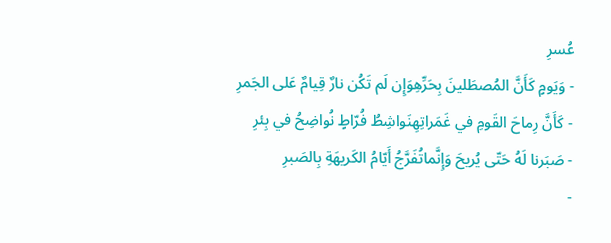عُسرِ
- وَيَومٍ كَأَنَّ المُصطَلينَ بِحَرِّهِوَإِن لَم تَكُن نارٌ قِيامٌ عَلى الجَمرِ
- كَأَنَّ رِماحَ القَومِ في غَمَراتِهِنَواشِطُ فُرّاطٍ نُواضِحُ في بِئرِ
- صَبَرنا لَهُ حَتّى يُريحَ وَإِنَّماتُفَرَّجُ أَيّامُ الكَريهَةِ بِالصَبرِ
-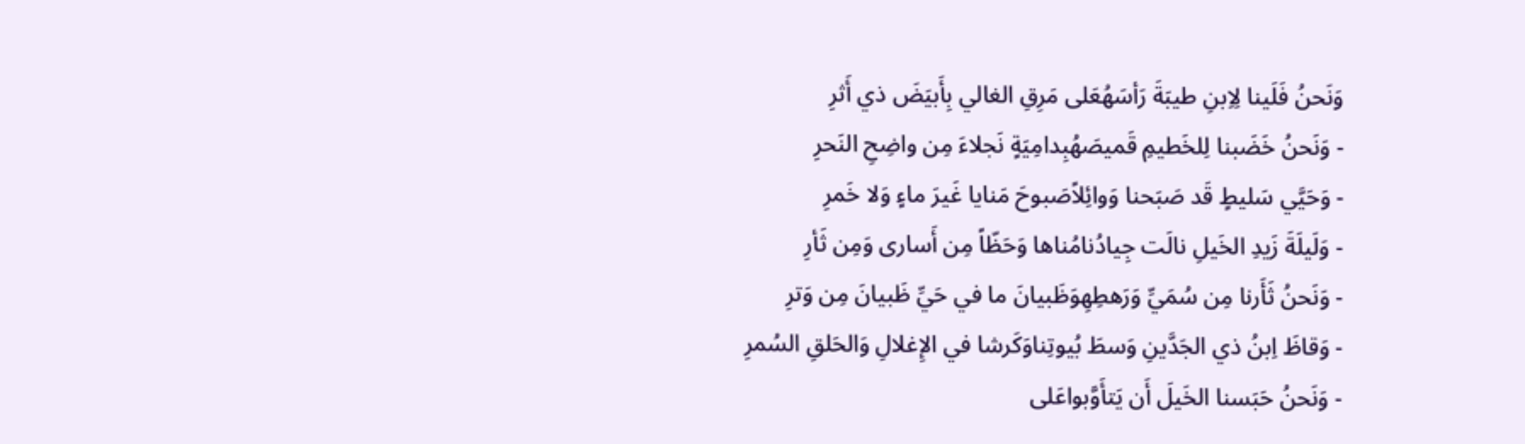وَنَحنُ فَلَينا لِاِبنِ طيبَةَ رَأسَهُعَلى مَرِقِ الغالي بِأَبيَضَ ذي أَثرِ
- وَنَحنُ خَضَبنا لِلخَطيمِ قَميصَهُبِدامِيَةٍ نَجلاءَ مِن واضِحِ النَحرِ
- وَحَيَّي سَليطٍ قَد صَبَحنا وَوائِلاًصَبوحَ مَنايا غَيرَ ماءٍ وَلا خَمرِ
- وَلَيلَةَ زَيدِ الخَيلِ نالَت جِيادُنامُناها وَحَظّاً مِن أَسارى وَمِن ثَأرِ
- وَنَحنُ ثَأَرنا مِن سُمَيِّ وَرَهطِهِوَظَبيانَ ما في حَيِّ ظَبيانَ مِن وَترِ
- وَقاظَ اِبنُ ذي الجَدَّينِ وَسطَ بُيوتِناوَكَرشا في الإِغلالِ وَالحَلقِ السُمرِ
- وَنَحنُ حَبَسنا الخَيلَ أَن يَتأَوَّبواعَلى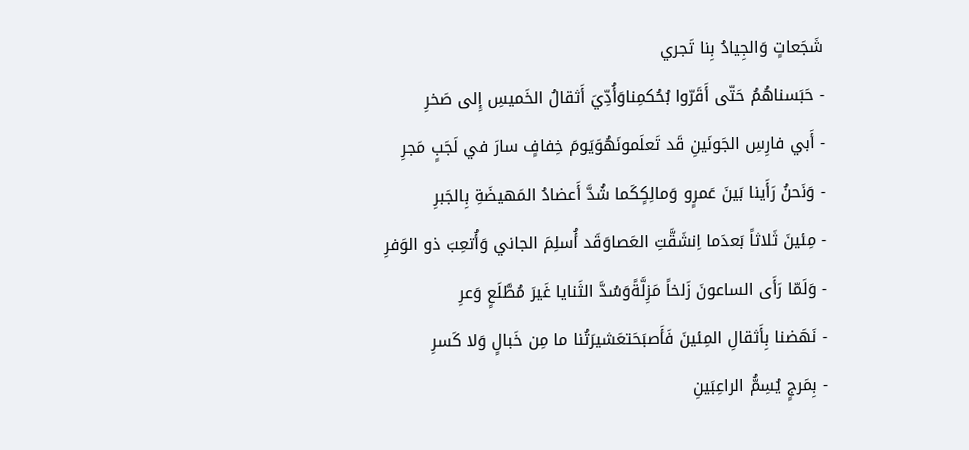شَجَعاتٍ وَالجِيادُ بِنا تَجري
- حَبَسناهُمُ حَتّى أَقَرّوا بُحُكمِناوَأُدِّيَ أَثقالُ الخَميسِ إِلى صَخرِ
- أَبي فارِسِ الجَونَينِ قَد تَعلَمونَهُوَيَومَ خِفافٍ سارَ في لَجَبٍ مَجرِ
- وَنَحنُ رَأَينا بَينَ عَمرٍو وَمالِكٍكَما شُدَّ أَعضادُ المَهيضَةِ بِالجَبرِ
- مِئينَ ثَلاثاً بَعدَما اِنشَقَّتِ العَصاوَقَد أُسلِمَ الجاني وَأُتعِبَ ذو الوَفرِ
- وَلَمّا رَأَى الساعونَ زَلخاً مَزِلَّةًوَسُدَّ الثَنايا غَيرَ مُطَّلَعٍ وَعرِ
- نَهَضنا بِأَثقالِ المِئينَ فَأَصبَحَتعَشيرَتُنا ما مِن خَبالٍ وَلا كَسرِ
- بِمَرجٍ يُسِمُّ الراعِبَينِ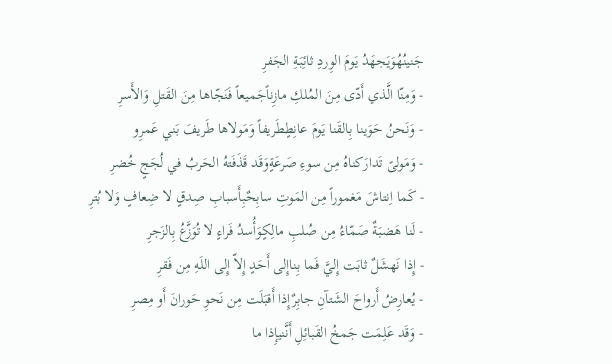جَنينُهُوَيَجهَدُ يَومَ الوِردِ ثائِبَةِ الجَفرِ
- وَمِنّا الَّذي أَدّى مِنَ المُلكِ مازِناًجَميعاً فَنَجّاها مِنَ القَتلِ وَالأَسرِ
- وَنَحنُ حَوَينا بِالقَنا يَومَ عانِطٍطَريفاً وَمَولاها طَريفَ بَني عَمرِو
- وَمَولىً تَدارَكناهُ مِن سوءِ صَرعَةٍوَقَد قَذَفَتهُ الحَربُ في لُجَجٍ خُضرِ
- كَما اِنتاشَ مَغموراً مِن المَوتِ سابِحٌبِأَسبابِ صِدقٍ لا ضِعافٍ وَلا بُترِ
- لَنا هَضبَةٌ صَمّاءُ مِن صُلبِ مالِكٍوَأُسدُ فَراءٍ لا تُوَزَّعُ بِالزَجرِ
- إِذا نَهشَلٌ ثابَت إِليَّ فَما بِناإِلى أَحَدٍ إِلاّ إِلى اللَهِ مِن فَقرِ
- يُعارِضُ أَرواحَ الشَتآنِ جابِرٌإِذا أَقبَلَت مِن نَحوِ حَورانَ أَو مِصرِ
- وَقَد عَلِمَت جَمخُ القَبائِلِ أَنَّنيإِذا ما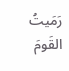رَمَيتُ القَومَ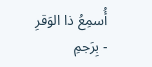أُسمِعُ ذا الوَقرِ
- بِرَجمِ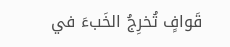قَوافٍ تُخرِجُ الخَبءَ في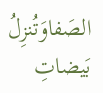الصَفاوَتُنزِلُ بَيضاتِ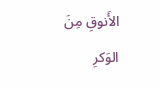الأَنوقِ مِنَ الوَكرِ